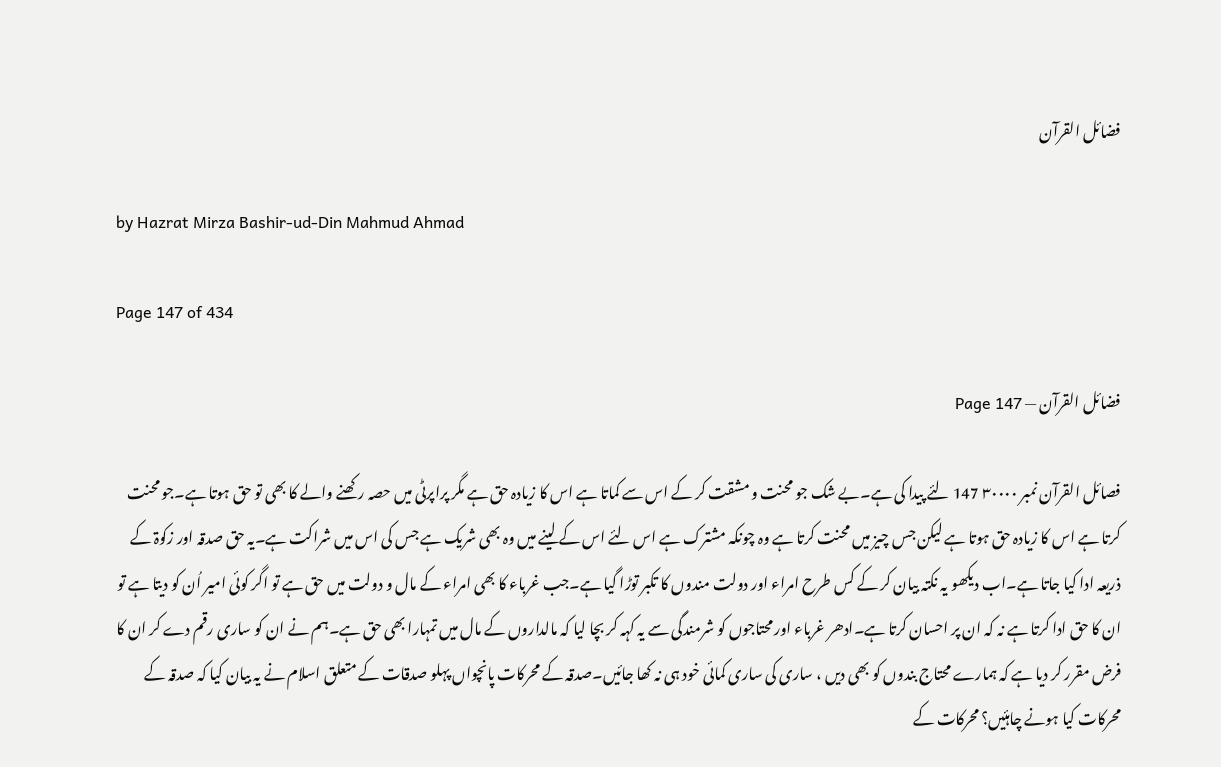فضائل القرآن

by Hazrat Mirza Bashir-ud-Din Mahmud Ahmad

Page 147 of 434

فضائل القرآن — Page 147

فصائل القرآن نمبر ۳۰۰۰۰ 147 لئے پیدا کی ہے۔بے شک جو محنت و مشقت کر کے اس سے کماتا ہے اس کا زیادہ حق ہے مگر پراپرٹی میں حصہ رکھنے والے کا بھی تو حق ہوتا ہے۔جو محنت کرتا ہے اس کا زیادہ حق ہوتا ہے لیکن جس چیز میں محنت کرتا ہے وہ چونکہ مشترک ہے اس لئے اس کے لینے میں وہ بھی شریک ہے جس کی اس میں شراکت ہے۔یہ حق صدقہ اور زکوۃ کے ذریعہ ادا کیا جاتا ہے۔اب دیکھو یہ نکتہ بیان کر کے کس طرح امراء اور دولت مندوں کا تکبر توڑا گیا ہے۔جب غرباء کا بھی امراء کے مال و دولت میں حق ہے تو اگر کوئی امیر اُن کو دیتا ہے تو ان کا حق ادا کرتا ہے نہ کہ ان پر احسان کرتا ہے۔ادھر غرباء اور محتاجوں کو شرمندگی سے یہ کہہ کر بچا لیا کہ مالداروں کے مال میں تمہارا بھی حق ہے۔ہم نے ان کو ساری رقم دے کر ان کا فرض مقرر کر دیا ہے کہ ہمارے محتاج بندوں کو بھی دیں ، ساری کی ساری کمائی خود ہی نہ کھا جائیں۔صدقہ کے محرکات پانچواں پہلو صدقات کے متعلق اسلام نے یہ بیان کیا کہ صدقہ کے محرکات کیا ہونے چاہئیں؟ محرکات کے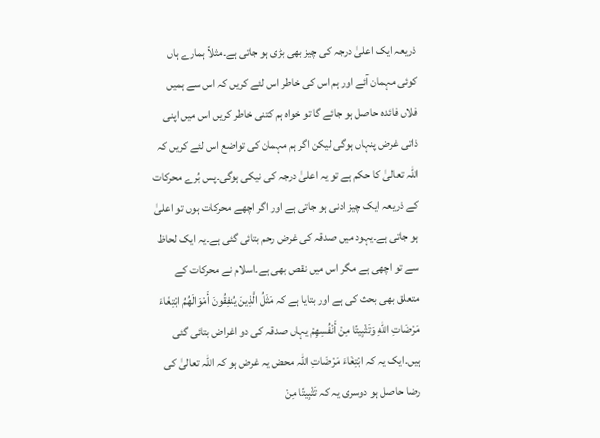ذریعہ ایک اعلیٰ درجہ کی چیز بھی بڑی ہو جاتی ہے۔مثلاً ہمارے ہاں کوئی مہمان آئے اور ہم اس کی خاطر اس لئے کریں کہ اس سے ہمیں فلاں فائدہ حاصل ہو جائے گا تو خواہ ہم کتنی خاطر کریں اس میں اپنی ذاتی غرض پنہاں ہوگی لیکن اگر ہم مہمان کی تواضع اس لئے کریں کہ اللہ تعالیٰ کا حکم ہے تو یہ اعلیٰ درجہ کی نیکی ہوگی۔پس بُرے محرکات کے ذریعہ ایک چیز ادنی ہو جاتی ہے اور اگر اچھے محرکات ہوں تو اعلیٰ ہو جاتی ہے۔یہود میں صدقہ کی غرض رحم بتائی گئی ہے۔یہ ایک لحاظ سے تو اچھی ہے مگر اس میں نقص بھی ہے۔اسلام نے محرکات کے متعلق بھی بحث کی ہے اور بتایا ہے کہ مَثَلُ الَّذِينَ يُنفِقُونَ أَمْوَالَهُمُ ابْتِغَاءَ مَرْضَاتِ اللهِ وَتَثْبِيتًا مِنْ أَنْفُسِهِمْ یہاں صدقہ کی دو اغراض بتائی گئی ہیں۔ایک یہ کہ ابْتِغَاءَ مَرْضَاتِ اللہ محض یہ غرض ہو کہ اللہ تعالیٰ کی رضا حاصل ہو دوسری یہ کہ تَثْبِيتًا مِنْ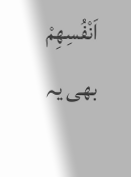اَنْفُسِهِمْ بھی یہ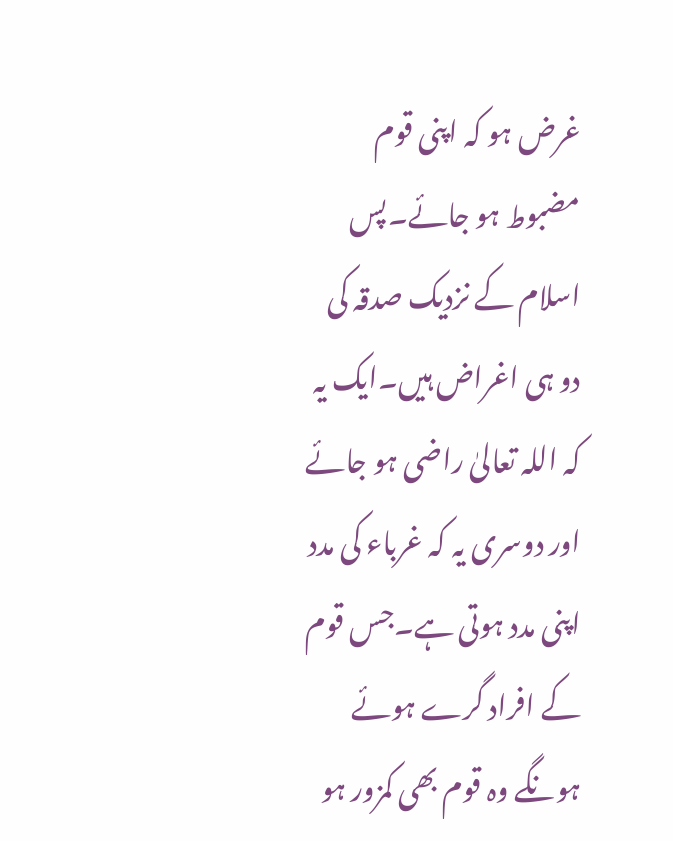غرض ہو کہ اپنی قوم مضبوط ہو جائے۔پس اسلام کے نزدیک صدقہ کی دو ہی اغراض ہیں۔ایک یہ کہ اللہ تعالیٰ راضی ہو جائے اور دوسری یہ کہ غرباء کی مدد اپنی مدد ہوتی ہے۔جس قوم کے افراد گرے ہوئے ہونگے وہ قوم بھی کمزور ہو